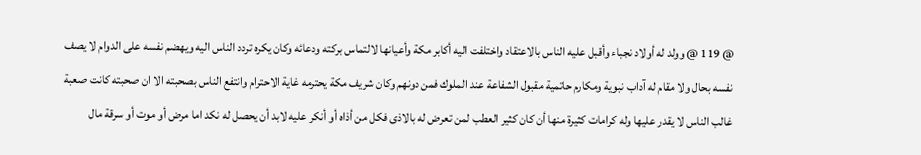@ 119 @ وولد له أولاد نجباء وأقبل عليه الناس بالاعتقاد واختلفت اليه أكابر مكة وأعيانها لالتماس بركته ودعائه وكان يكره تردد الناس اليه ويهضم نفسه على الدوام لا يصف نفسه بحال ولا مقام له آداب نبوية ومكارم حاتمية مقبول الشفاعة عند الملوك فمن دونهم وكان شريف مكة يحترمه غاية الاحترام وانتفع الناس بصحبته الا ان صحبته كانت صعبة غالب الناس لا يقدر عليها وله كرامات كثيرة منها أن كان كثير العطب لمن تعرض له بالاذى فكل من أذاه أو أنكر عليه لابد أن يحصل له نكد اما مرض أو موت أو سرقة مال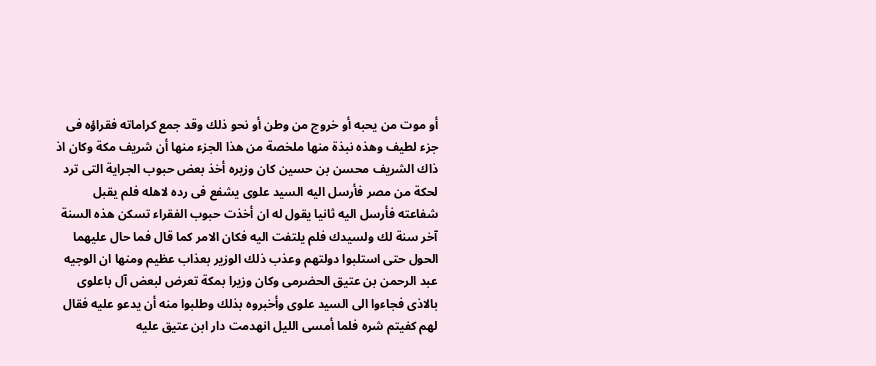أو موت من يحبه أو خروج من وطن أو نحو ذلك وقد جمع كراماته فقراؤه فى جزء لطيف وهذه نبذة منها ملخصة من هذا الجزء منها أن شريف مكة وكان اذ ذاك الشريف محسن بن حسين كان وزيره أخذ بعض حبوب الجراية التى ترد لحكة من مصر فأرسل اليه السيد علوى يشفع فى رده لاهله فلم يقبل شفاعته فأرسل اليه ثانيا يقول له ان أخذت حبوب الفقراء تسكن هذه السنة آخر سنة لك ولسيدك فلم يلتفت اليه فكان الامر كما قال فما حال عليهما الحول حتى استلبوا دولتهم وعذب ذلك الوزير بعذاب عظيم ومنها ان الوجيه عبد الرحمن بن عتيق الحضرمى وكان وزيرا بمكة تعرض لبعض آل باعلوى بالاذى فجاءوا الى السيد علوى وأخبروه بذلك وطلبوا منه أن يدعو عليه فقال لهم كفيتم شره فلما أمسى الليل انهدمت دار ابن عتيق عليه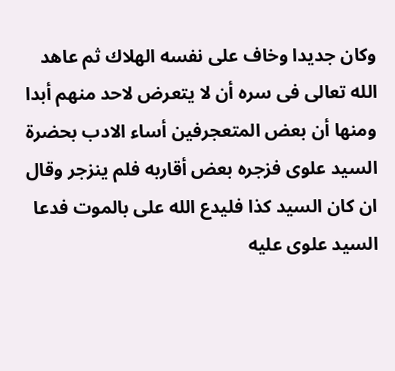وكان جديدا وخاف على نفسه الهلاك ثم عاهد الله تعالى فى سره أن لا يتعرض لاحد منهم أبدا ومنها أن بعض المتعجرفين أساء الادب بحضرة السيد علوى فزجره بعض أقاربه فلم ينزجر وقال ان كان السيد كذا فليدع الله على بالموت فدعا السيد علوى عليه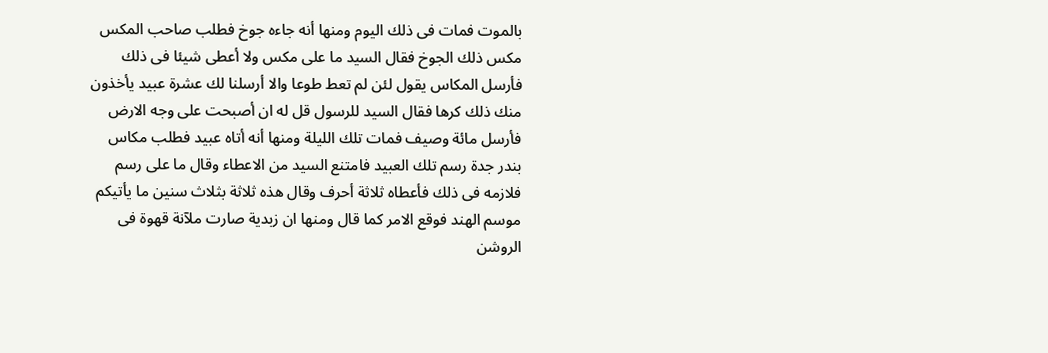بالموت فمات فى ذلك اليوم ومنها أنه جاءه جوخ فطلب صاحب المكس مكس ذلك الجوخ فقال السيد ما على مكس ولا أعطى شيئا فى ذلك فأرسل المكاس يقول لئن لم تعط طوعا والا أرسلنا لك عشرة عبيد يأخذون منك ذلك كرها فقال السيد للرسول قل له ان أصبحت على وجه الارض فأرسل مائة وصيف فمات تلك الليلة ومنها أنه أتاه عبيد فطلب مكاس بندر جدة رسم تلك العبيد فامتنع السيد من الاعطاء وقال ما على رسم فلازمه فى ذلك فأعطاه ثلاثة أحرف وقال هذه ثلاثة بثلاث سنين ما يأتيكم موسم الهند فوقع الامر كما قال ومنها ان زبدية صارت ملآنة قهوة فى الروشن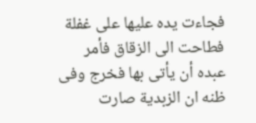فجاءت يده عليها على غفلة فطاحت الى الزقاق فأمر عبده أن يأتى بها فخرج وفى ظنه ان الزبدية صارت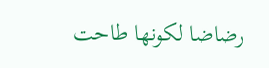رضاضا لكونها طاحت